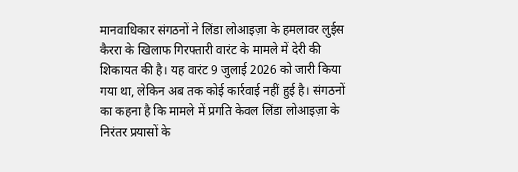मानवाधिकार संगठनों ने लिंडा लोआइज़ा के हमलावर लुईस कैररा के खिलाफ गिरफ्तारी वारंट के मामले में देरी की शिकायत की है। यह वारंट 9 जुलाई 2026 को जारी किया गया था, लेकिन अब तक कोई कार्रवाई नहीं हुई है। संगठनों का कहना है कि मामले में प्रगति केवल लिंडा लोआइज़ा के निरंतर प्रयासों के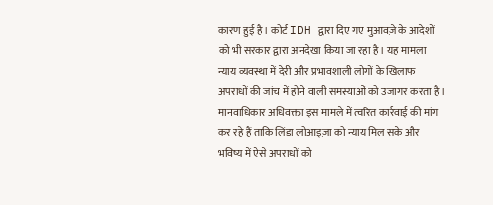कारण हुई है। कोर्ट IDH द्वारा दिए गए मुआवज़े के आदेशों को भी सरकार द्वारा अनदेखा किया जा रहा है। यह मामला न्याय व्यवस्था में देरी और प्रभावशाली लोगों के खिलाफ अपराधों की जांच में होने वाली समस्याओं को उजागर करता है। मानवाधिकार अधिवक्ता इस मामले में त्वरित कार्रवाई की मांग कर रहे हैं ताकि लिंडा लोआइज़ा को न्याय मिल सके और भविष्य में ऐसे अपराधों को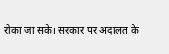रोका जा सके। सरकार पर अदालत के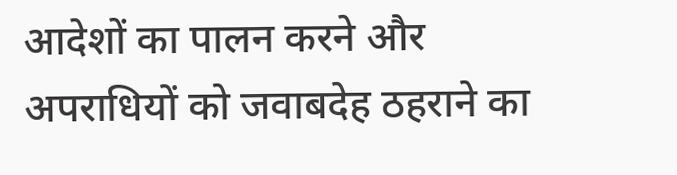आदेशों का पालन करने और अपराधियों को जवाबदेह ठहराने का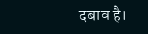दबाव है।